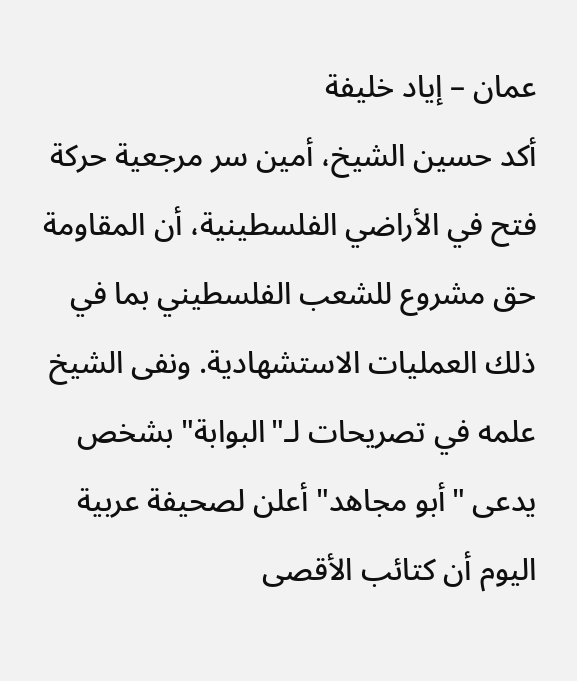عمان – إياد خليفة
أكد حسين الشيخ، أمين سر مرجعية حركة فتح في الأراضي الفلسطينية، أن المقاومة حق مشروع للشعب الفلسطيني بما في ذلك العمليات الاستشهادية. ونفى الشيخ علمه في تصريحات لـ"البوابة" بشخص يدعى "أبو مجاهد" أعلن لصحيفة عربية اليوم أن كتائب الأقصى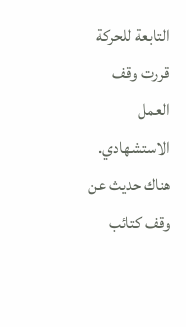التابعة للحركة قررت وقف العمل الاستشهادي.
هناك حديث عن وقف كتائب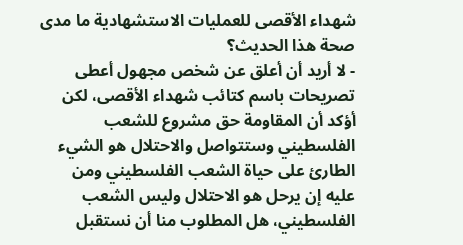شهداء الأقصى للعمليات الاستشهادية ما مدى صحة هذا الحديث؟
- لا أريد أن أعلق عن شخص مجهول أعطى تصريحات باسم كتائب شهداء الأقصى، لكن أؤكد أن المقاومة حق مشروع للشعب الفلسطيني وستتواصل والاحتلال هو الشيء الطارئ على حياة الشعب الفلسطيني ومن عليه إن يرحل هو الاحتلال وليس الشعب الفلسطيني، هل المطلوب منا أن نستقبل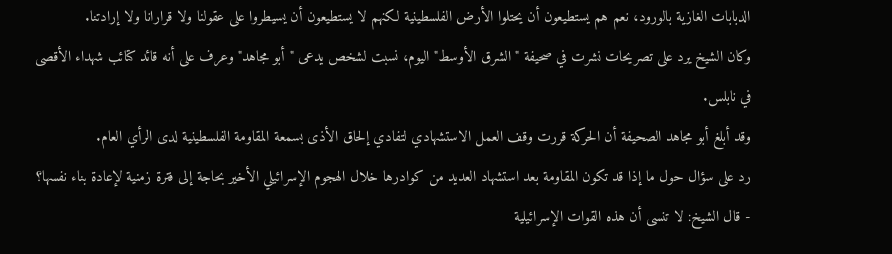الدبابات الغازية بالورود، نعم هم يستطيعون أن يحتلوا الأرض الفلسطينية لكنهم لا يستطيعون أن يسيطروا على عقولنا ولا قرارانا ولا إرادتنا.
وكان الشيخ يرد على تصريحات نشرت في صحيفة "الشرق الأوسط" اليوم، نسبت لشخص يدعى "أبو مجاهد" وعرف على أنه قائد كتائب شهداء الأقصى في نابلس.
وقد أبلغ أبو مجاهد الصحيفة أن الحركة قررت وقف العمل الاستشهادي لتفادي إلحاق الأذى بسمعة المقاومة الفلسطينية لدى الرأي العام.
رد على سؤال حول ما إذا قد تكون المقاومة بعد استشهاد العديد من كوادرها خلال الهجوم الإسرائيلي الأخير بحاجة إلى فترة زمنية لإعادة بناء نفسها؟
- قال الشيخ: لا تنسى أن هذه القوات الإسرائيلية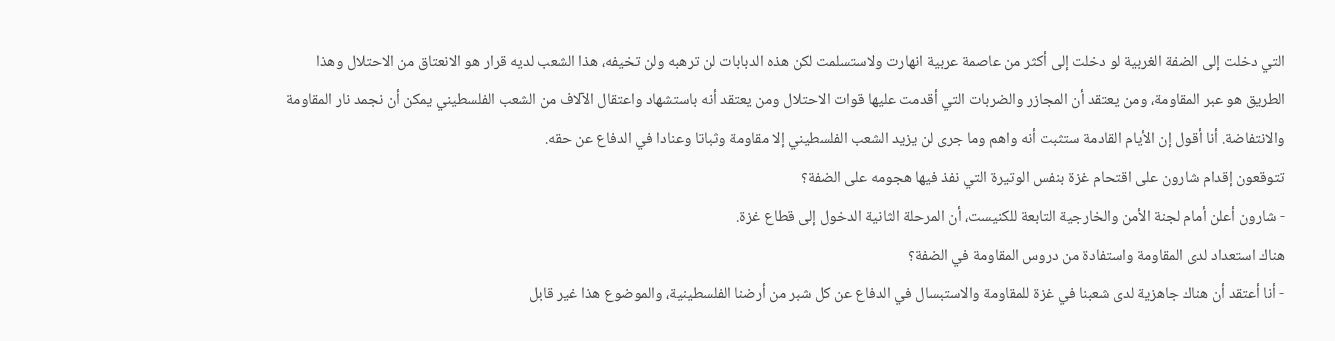التي دخلت إلى الضفة الغربية لو دخلت إلى أكثر من عاصمة عربية انهارت ولاستسلمت لكن هذه الدبابات لن ترهبه ولن تخيفه، هذا الشعب لديه قرار هو الانعتاق من الاحتلال وهذا الطريق هو عبر المقاومة، ومن يعتقد أن المجازر والضربات التي أقدمت عليها قوات الاحتلال ومن يعتقد أنه باستشهاد واعتقال الآلاف من الشعب الفلسطيني يمكن أن نجمد نار المقاومة والانتفاضة. أنا أقول إن الأيام القادمة ستثبت أنه واهم وما جرى لن يزيد الشعب الفلسطيني إلا مقاومة وثباتا وعنادا في الدفاع عن حقه.
تتوقعون إقدام شارون على اقتحام غزة بنفس الوتيرة التي نفذ فيها هجومه على الضفة؟
- شارون أعلن أمام لجنة الأمن والخارجية التابعة للكنيست، أن المرحلة الثانية الدخول إلى قطاع غزة.
هناك استعداد لدى المقاومة واستفادة من دروس المقاومة في الضفة؟
- أنا أعتقد أن هناك جاهزية لدى شعبنا في غزة للمقاومة والاستبسال في الدفاع عن كل شبر من أرضنا الفلسطينية، والموضوع هذا غير قابل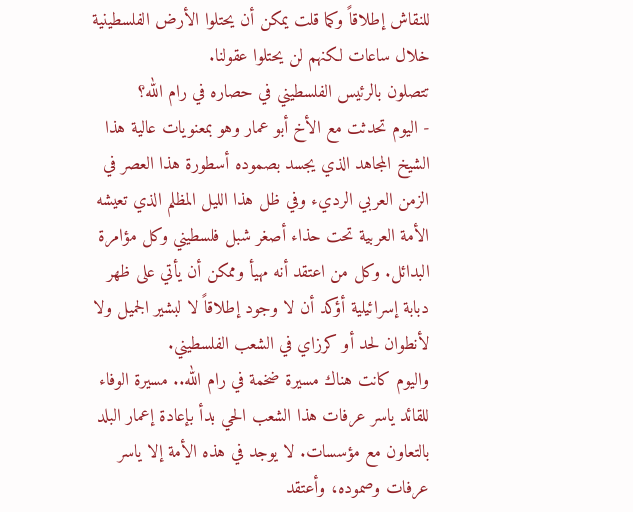للنقاش إطلاقاً وكما قلت يمكن أن يحتلوا الأرض الفلسطينية خلال ساعات لكنهم لن يحتلوا عقولنا.
تتصلون بالرئيس الفلسطيني في حصاره في رام الله؟
- اليوم تحدثت مع الأخ أبو عمار وهو بمعنويات عالية هذا الشيخ المجاهد الذي يجسد بصموده أسطورة هذا العصر في الزمن العربي الرديء وفي ظل هذا الليل المظلم الذي تعيشه الأمة العربية تحت حذاء أصغر شبل فلسطيني وكل مؤامرة البدائل. وكل من اعتقد أنه مهيأ وممكن أن يأتي على ظهر دبابة إسرائيلية أؤكد أن لا وجود إطلاقاً لا لبشير الجميل ولا لأنطوان لحد أو كرزاي في الشعب الفلسطيني.
واليوم كانت هناك مسيرة ضخمة في رام الله.. مسيرة الوفاء للقائد ياسر عرفات هذا الشعب الحي بدأ بإعادة إعمار البلد بالتعاون مع مؤسسات. لا يوجد في هذه الأمة إلا ياسر عرفات وصموده، وأعتقد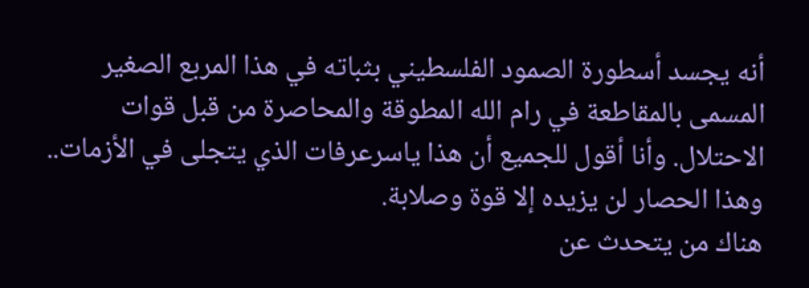أنه يجسد أسطورة الصمود الفلسطيني بثباته في هذا المربع الصغير المسمى بالمقاطعة في رام الله المطوقة والمحاصرة من قبل قوات الاحتلال. وأنا أقول للجميع أن هذا ياسرعرفات الذي يتجلى في الأزمات.. وهذا الحصار لن يزيده إلا قوة وصلابة.
هناك من يتحدث عن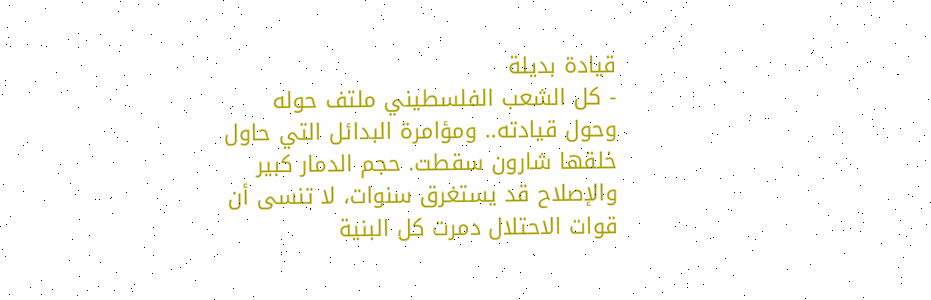قيادة بديلة
- كل الشعب الفلسطيني ملتف حوله وحول قيادته.. ومؤامرة البدائل التي حاول خلقها شارون سقطت. حجم الدمار كبير والإصلاح قد يستغرق سنوات، لا تنسى أن قوات الاحتلال دمرت كل البنية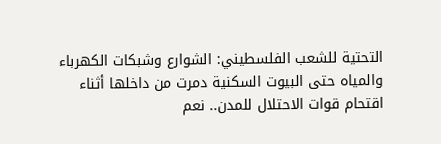التحتية للشعب الفلسطيني: الشوارع وشبكات الكهرباء والمياه حتى البيوت السكنية دمرت من داخلها أثناء اقتحام قوات الاحتلال للمدن.. نعم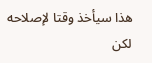هذا سيأخذ وقتا لإصلاحه لكن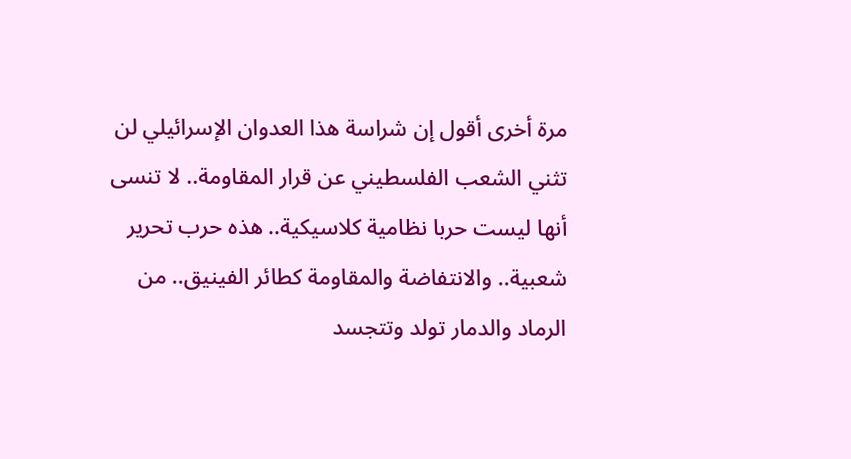مرة أخرى أقول إن شراسة هذا العدوان الإسرائيلي لن تثني الشعب الفلسطيني عن قرار المقاومة.. لا تنسى أنها ليست حربا نظامية كلاسيكية.. هذه حرب تحرير شعبية.. والانتفاضة والمقاومة كطائر الفينيق.. من الرماد والدمار تولد وتتجسد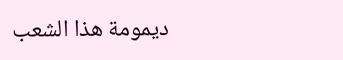ديمومة هذا الشعب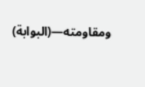ومقاومته—(البوابة)